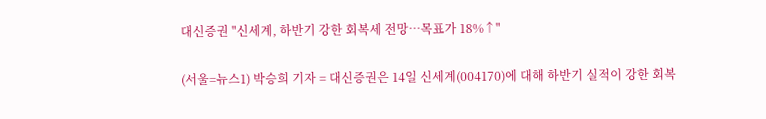대신증권 "신세계, 하반기 강한 회복세 전망…목표가 18%↑"

(서울=뉴스1) 박승희 기자 = 대신증권은 14일 신세계(004170)에 대해 하반기 실적이 강한 회복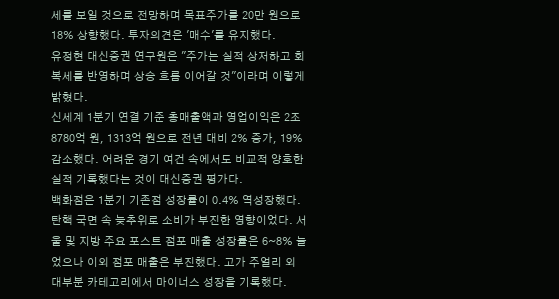세를 보일 것으로 전망하며 목표주가를 20만 원으로 18% 상향했다. 투자의견은 '매수'를 유지했다.
유정현 대신증권 연구원은 "주가는 실적 상저하고 회복세를 반영하며 상승 흐름 이어갈 것"이라며 이렇게 밝혔다.
신세계 1분기 연결 기준 총매출액과 영업이익은 2조 8780억 원, 1313억 원으로 전년 대비 2% 증가, 19% 감소했다. 어려운 경기 여건 속에서도 비교적 양호한 실적 기록했다는 것이 대신증권 평가다.
백화점은 1분기 기존점 성장률이 0.4% 역성장했다. 탄핵 국면 속 늦추위로 소비가 부진한 영향이었다. 서울 및 지방 주요 포스트 점포 매출 성장률은 6~8% 늘었으나 이외 점포 매출은 부진했다. 고가 주얼리 외 대부분 카테고리에서 마이너스 성장을 기록했다.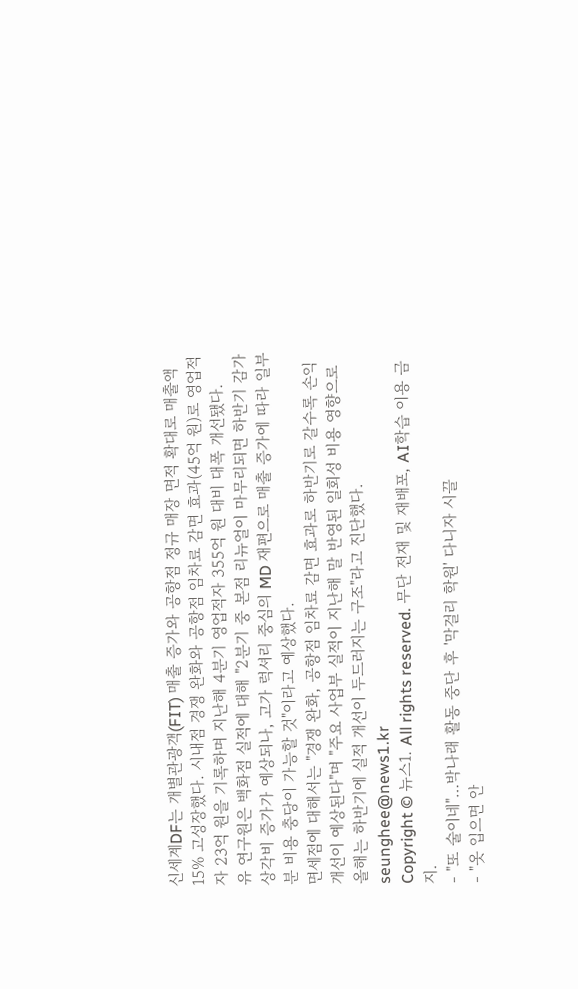신세계DF는 개별관광객(FIT) 매출 증가와 공항점 정규 매장 면적 확대로 매출액 15% 고성장했다. 시내점 경쟁 완화와 공항점 임차료 감면 효과(45억 원)로 영업적자 23억 원을 기록하며 지난해 4분기 영업적자 355억 원 대비 대폭 개선됐다.
유 연구원은 백화점 실적에 대해 "2분기 중 본점 리뉴얼이 마무리되면 하반기 감가상각비 증가가 예상되나, 고가 럭셔리 중심의 MD 재편으로 매출 증가에 따라 일부분 비용 충당이 가능할 것"이라고 예상했다.
면세점에 대해서는 "경쟁 완화, 공항점 임차료 감면 효과로 하반기로 갈수록 손익 개선이 예상된다"며 "주요 사업부 실적이 지난해 말 반영된 일회성 비용 영향으로 올해는 하반기에 실적 개선이 두드러지는 구조"라고 진단했다.
seunghee@news1.kr
Copyright © 뉴스1. All rights reserved. 무단 전재 및 재배포, AI학습 이용 금지.
- "또 술이네"…박나래 활동 중단 후 '막걸리 학원' 다니자 시끌
- "옷 입으면 안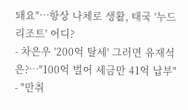돼요"…항상 나체로 생활, 태국 '누드 리조트' 어디?
- 차은우 '200억 탈세' 그러면 유재석은?…"100억 벌어 세금만 41억 납부"
- "만취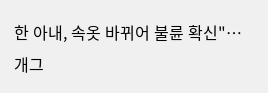한 아내, 속옷 바뀌어 불륜 확신"…개그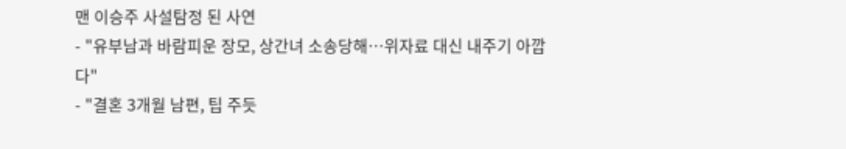맨 이승주 사설탐정 된 사연
- "유부남과 바람피운 장모, 상간녀 소송당해…위자료 대신 내주기 아깝다"
- "결혼 3개월 남편, 팁 주듯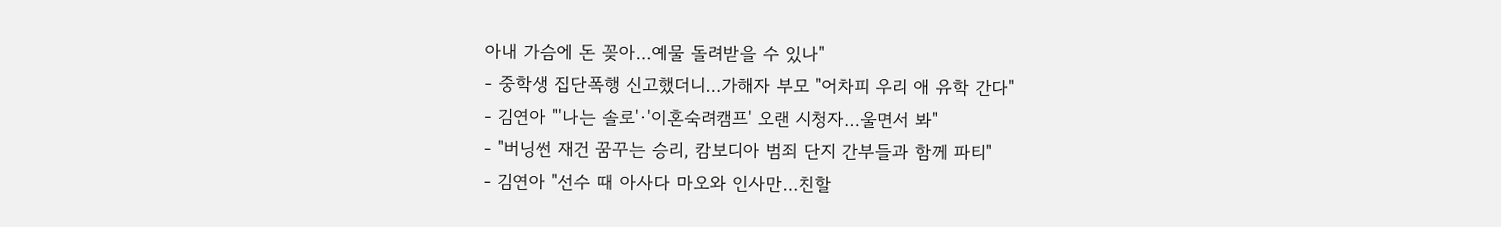아내 가슴에 돈 꽂아…예물 돌려받을 수 있나"
- 중학생 집단폭행 신고했더니…가해자 부모 "어차피 우리 애 유학 간다"
- 김연아 "'나는 솔로'·'이혼숙려캠프' 오랜 시청자…울면서 봐"
- "버닝썬 재건 꿈꾸는 승리, 캄보디아 범죄 단지 간부들과 함께 파티"
- 김연아 "선수 때 아사다 마오와 인사만…친할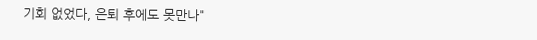기회 없었다, 은퇴 후에도 못만나"